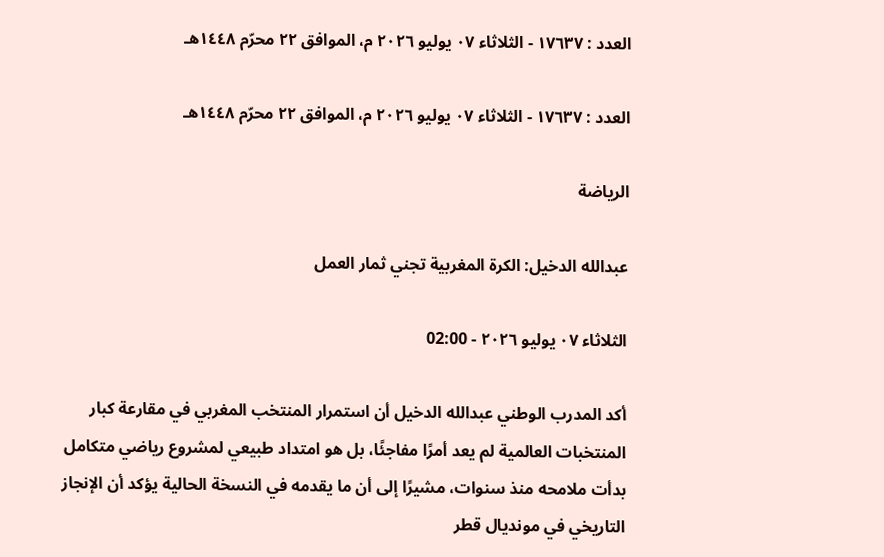العدد : ١٧٦٣٧ - الثلاثاء ٠٧ يوليو ٢٠٢٦ م، الموافق ٢٢ محرّم ١٤٤٨هـ

العدد : ١٧٦٣٧ - الثلاثاء ٠٧ يوليو ٢٠٢٦ م، الموافق ٢٢ محرّم ١٤٤٨هـ

الرياضة

عبدالله الدخيل: الكرة المغربية تجني ثمار العمل

الثلاثاء ٠٧ يوليو ٢٠٢٦ - 02:00

أكد المدرب الوطني عبدالله الدخيل أن استمرار المنتخب المغربي في مقارعة كبار المنتخبات العالمية لم يعد أمرًا مفاجئًا، بل هو امتداد طبيعي لمشروع رياضي متكامل بدأت ملامحه منذ سنوات، مشيرًا إلى أن ما يقدمه في النسخة الحالية يؤكد أن الإنجاز التاريخي في مونديال قطر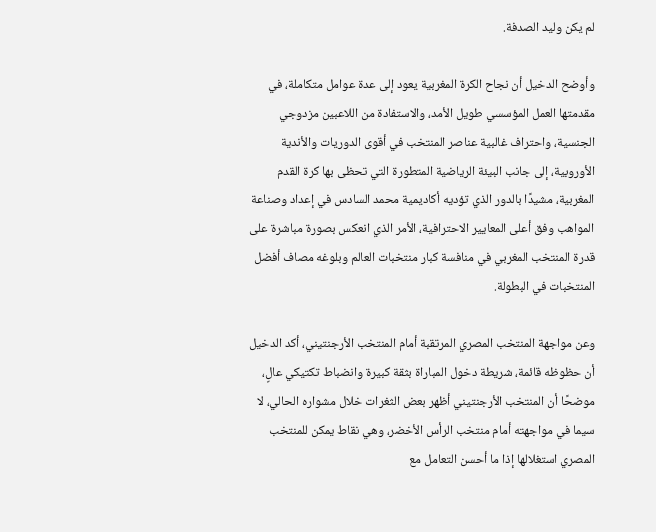لم يكن وليد الصدفة.

وأوضح الدخيل أن نجاح الكرة المغربية يعود إلى عدة عوامل متكاملة، في مقدمتها العمل المؤسسي طويل الأمد، والاستفادة من اللاعبين مزدوجي الجنسية، واحتراف غالبية عناصر المنتخب في أقوى الدوريات والأندية الأوروبية، إلى جانب البيئة الرياضية المتطورة التي تحظى بها كرة القدم المغربية، مشيدًا بالدور الذي تؤديه أكاديمية محمد السادس في إعداد وصناعة المواهب وفق أعلى المعايير الاحترافية، الأمر الذي انعكس بصورة مباشرة على قدرة المنتخب المغربي في منافسة كبار منتخبات العالم وبلوغه مصاف أفضل المنتخبات في البطولة.

وعن مواجهة المنتخب المصري المرتقبة أمام المنتخب الأرجنتيني، أكد الدخيل أن حظوظه قائمة، شريطة دخول المباراة بثقة كبيرة وانضباط تكتيكي عالٍ، موضحًا أن المنتخب الأرجنتيني أظهر بعض الثغرات خلال مشواره الحالي، لا سيما في مواجهته أمام منتخب الرأس الأخضر، وهي نقاط يمكن للمنتخب المصري استغلالها إذا ما أحسن التعامل مع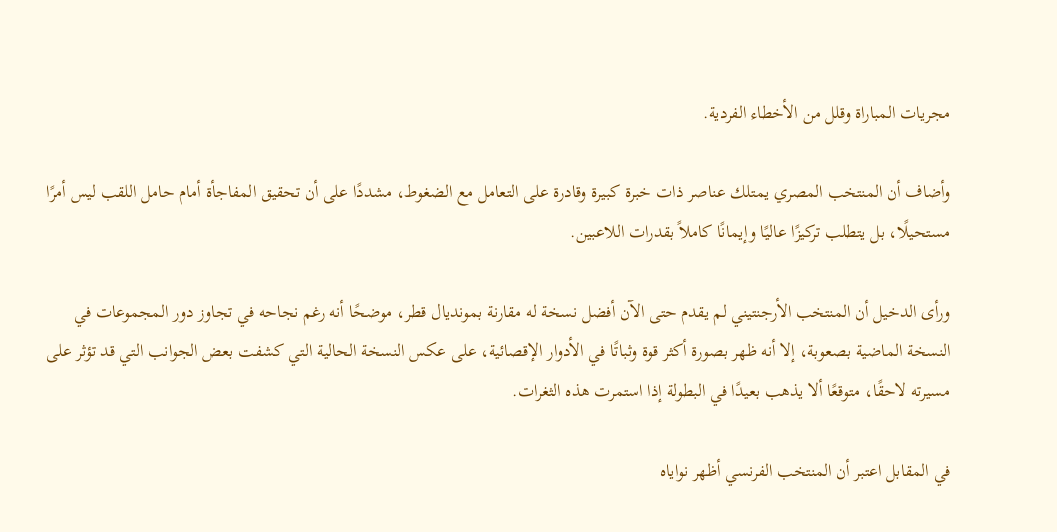مجريات المباراة وقلل من الأخطاء الفردية.

وأضاف أن المنتخب المصري يمتلك عناصر ذات خبرة كبيرة وقادرة على التعامل مع الضغوط، مشددًا على أن تحقيق المفاجأة أمام حامل اللقب ليس أمرًا مستحيلًا، بل يتطلب تركيزًا عاليًا وإيمانًا كاملاً بقدرات اللاعبين.

ورأى الدخيل أن المنتخب الأرجنتيني لم يقدم حتى الآن أفضل نسخة له مقارنة بمونديال قطر، موضحًا أنه رغم نجاحه في تجاوز دور المجموعات في النسخة الماضية بصعوبة، إلا أنه ظهر بصورة أكثر قوة وثباتًا في الأدوار الإقصائية، على عكس النسخة الحالية التي كشفت بعض الجوانب التي قد تؤثر على مسيرته لاحقًا، متوقعًا ألا يذهب بعيدًا في البطولة إذا استمرت هذه الثغرات.

في المقابل اعتبر أن المنتخب الفرنسي أظهر نواياه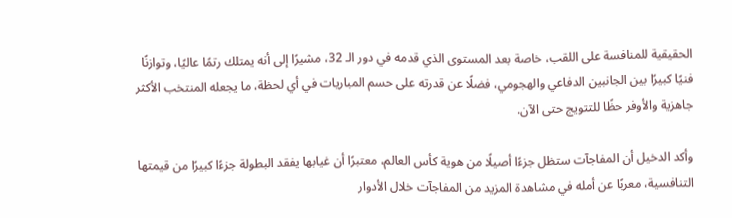الحقيقية للمنافسة على اللقب، خاصة بعد المستوى الذي قدمه في دور الـ 32، مشيرًا إلى أنه يمتلك رتمًا عاليًا، وتوازنًا فنيًا كبيرًا بين الجانبين الدفاعي والهجومي، فضلًا عن قدرته على حسم المباريات في أي لحظة، ما يجعله المنتخب الأكثر جاهزية والأوفر حظًا للتتويج حتى الآن.

وأكد الدخيل أن المفاجآت ستظل جزءًا أصيلًا من هوية كأس العالم، معتبرًا أن غيابها يفقد البطولة جزءًا كبيرًا من قيمتها التنافسية، معربًا عن أمله في مشاهدة المزيد من المفاجآت خلال الأدوار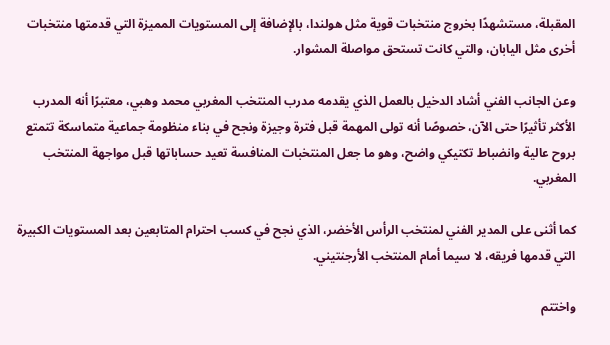المقبلة، مستشهدًا بخروج منتخبات قوية مثل هولندا، بالإضافة إلى المستويات المميزة التي قدمتها منتخبات أخرى مثل اليابان، والتي كانت تستحق مواصلة المشوار.

وعن الجانب الفني أشاد الدخيل بالعمل الذي يقدمه مدرب المنتخب المغربي محمد وهبي، معتبرًا أنه المدرب الأكثر تأثيرًا حتى الآن، خصوصًا أنه تولى المهمة قبل فترة وجيزة ونجح في بناء منظومة جماعية متماسكة تتمتع بروح عالية وانضباط تكتيكي واضح، وهو ما جعل المنتخبات المنافسة تعيد حساباتها قبل مواجهة المنتخب المغربي.

كما أثنى على المدير الفني لمنتخب الرأس الأخضر، الذي نجح في كسب احترام المتابعين بعد المستويات الكبيرة التي قدمها فريقه، لا سيما أمام المنتخب الأرجنتيني.

واختتم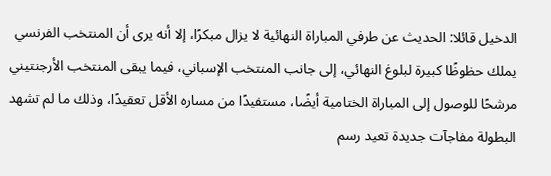الدخيل قائلا: الحديث عن طرفي المباراة النهائية لا يزال مبكرًا، إلا أنه يرى أن المنتخب الفرنسي يملك حظوظًا كبيرة لبلوغ النهائي، إلى جانب المنتخب الإسباني، فيما يبقى المنتخب الأرجنتيني مرشحًا للوصول إلى المباراة الختامية أيضًا، مستفيدًا من مساره الأقل تعقيدًا، وذلك ما لم تشهد البطولة مفاجآت جديدة تعيد رسم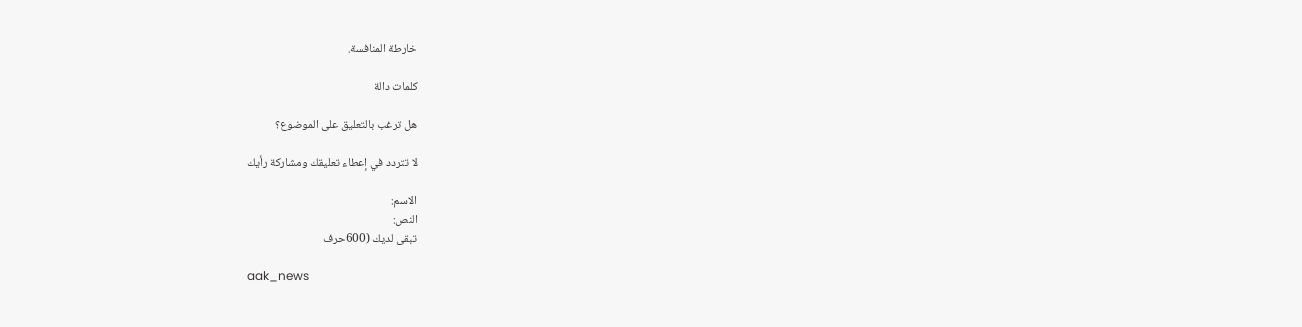خارطة المنافسة.

كلمات دالة

هل ترغب بالتعليق على الموضوع؟

لا تتردد في إعطاء تعليقك ومشاركة رأيك

الاسم:
النص:
تبقى لديك (600حرف

aak_news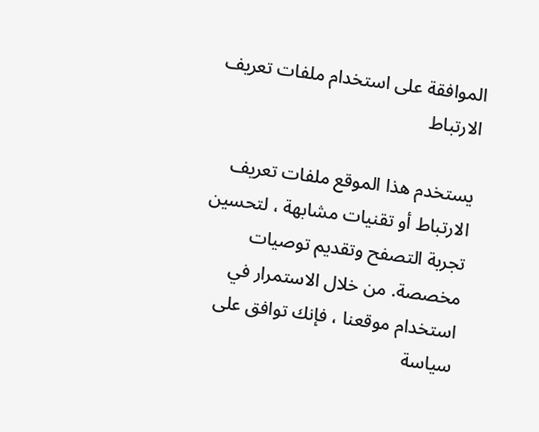الموافقة على استخدام ملفات تعريف الارتباط

يستخدم هذا الموقع ملفات تعريف الارتباط أو تقنيات مشابهة ، لتحسين تجربة التصفح وتقديم توصيات مخصصة. من خلال الاستمرار في استخدام موقعنا ، فإنك توافق على سياسة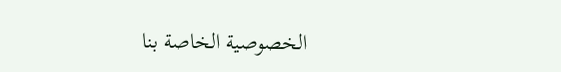الخصوصية الخاصة بنا